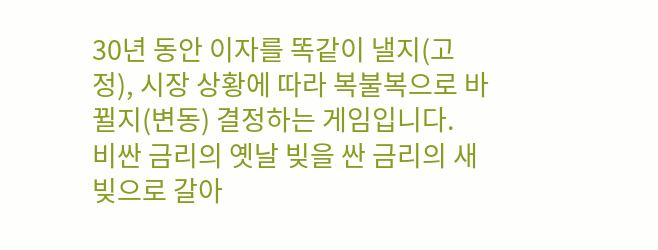30년 동안 이자를 똑같이 낼지(고정), 시장 상황에 따라 복불복으로 바뀔지(변동) 결정하는 게임입니다.
비싼 금리의 옛날 빚을 싼 금리의 새 빚으로 갈아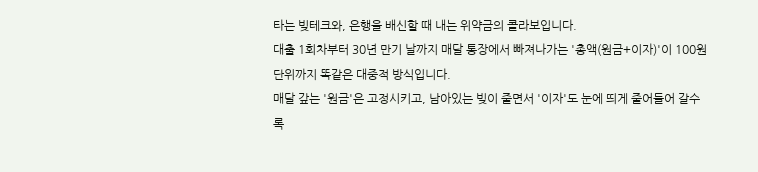타는 빚테크와, 은행을 배신할 때 내는 위약금의 콜라보입니다.
대출 1회차부터 30년 만기 날까지 매달 통장에서 빠져나가는 '총액(원금+이자)'이 100원 단위까지 똑같은 대중적 방식입니다.
매달 갚는 '원금'은 고정시키고, 남아있는 빚이 줄면서 '이자'도 눈에 띄게 줄어들어 갈수록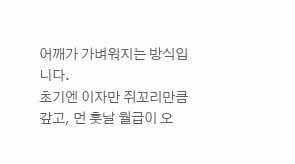어깨가 가벼워지는 방식입니다.
초기엔 이자만 쥐꼬리만큼 갚고, 먼 훗날 월급이 오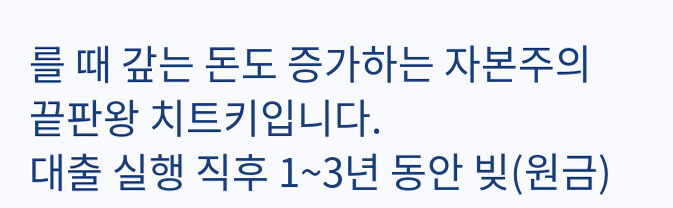를 때 갚는 돈도 증가하는 자본주의 끝판왕 치트키입니다.
대출 실행 직후 1~3년 동안 빚(원금)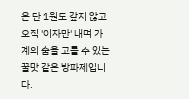은 단 1원도 갚지 않고 오직 '이자만' 내며 가계의 숨을 고를 수 있는 꿀맛 같은 방파제입니다.